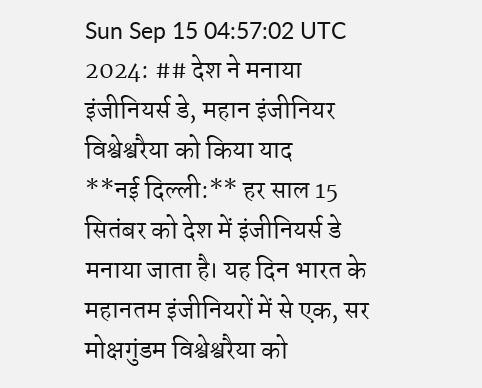Sun Sep 15 04:57:02 UTC 2024: ## देश ने मनाया इंजीनियर्स डे, महान इंजीनियर विश्वेश्वरैया को किया याद
**नई दिल्ली:** हर साल 15 सितंबर को देश में इंजीनियर्स डे मनाया जाता है। यह दिन भारत के महानतम इंजीनियरों में से एक, सर मोक्षगुंडम विश्वेश्वरैया को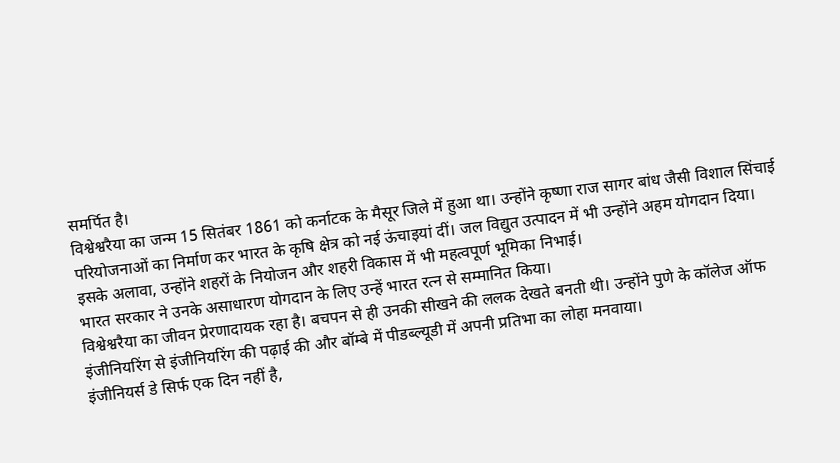समर्पित है।
विश्वेश्वरैया का जन्म 15 सितंबर 1861 को कर्नाटक के मैसूर जिले में हुआ था। उन्होंने कृष्णा राज सागर बांध जैसी विशाल सिंचाई परियोजनाओं का निर्माण कर भारत के कृषि क्षेत्र को नई ऊंचाइयां दीं। जल विद्युत उत्पादन में भी उन्होंने अहम योगदान दिया। इसके अलावा, उन्होंने शहरों के नियोजन और शहरी विकास में भी महत्वपूर्ण भूमिका निभाई।
भारत सरकार ने उनके असाधारण योगदान के लिए उन्हें भारत रत्न से सम्मानित किया।
विश्वेश्वरैया का जीवन प्रेरणादायक रहा है। बचपन से ही उनकी सीखने की ललक देखते बनती थी। उन्होंने पुणे के कॉलेज ऑफ इंजीनियरिंग से इंजीनियरिंग की पढ़ाई की और बॉम्बे में पीडब्ल्यूडी में अपनी प्रतिभा का लोहा मनवाया।
इंजीनियर्स डे सिर्फ एक दिन नहीं है,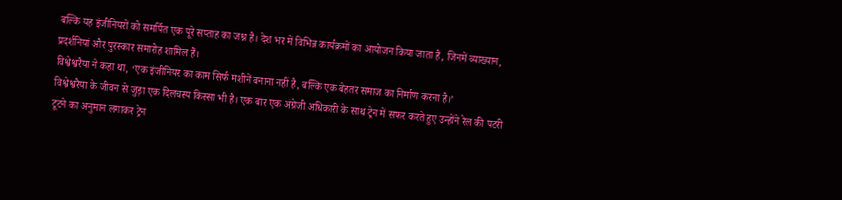बल्कि यह इंजीनियरों को समर्पित एक पूरे सप्ताह का जश्न है। देश भर में विभिन्न कार्यक्रमों का आयोजन किया जाता है, जिनमें व्याख्यान, प्रदर्शनियां और पुरस्कार समारोह शामिल हैं।
विश्वेश्वरैया ने कहा था, ‘एक इंजीनियर का काम सिर्फ मशीनें बनाना नहीं है, बल्कि एक बेहतर समाज का निर्माण करना है।’
विश्वेश्वरैया के जीवन से जुड़ा एक दिलचस्प किस्सा भी है। एक बार एक अंग्रेजी अधिकारी के साथ ट्रेन में सफर करते हुए उन्होंने रेल की पटरी टूटने का अनुमान लगाकर ट्रेन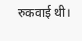रुकवाई थी।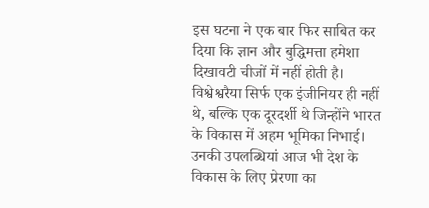इस घटना ने एक बार फिर साबित कर दिया कि ज्ञान और बुद्धिमत्ता हमेशा दिखावटी चीजों में नहीं होती है।
विश्वेश्वरैया सिर्फ एक इंजीनियर ही नहीं थे, बल्कि एक दूरदर्शी थे जिन्होंने भारत के विकास में अहम भूमिका निभाई। उनकी उपलब्धियां आज भी देश के विकास के लिए प्रेरणा का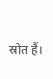स्रोत हैं।